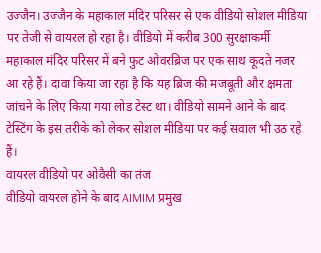उज्जैन। उज्जैन के महाकाल मंदिर परिसर से एक वीडियो सोशल मीडिया पर तेजी से वायरल हो रहा है। वीडियो में करीब 300 सुरक्षाकर्मी महाकाल मंदिर परिसर में बने फुट ओवरब्रिज पर एक साथ कूदते नजर आ रहे हैं। दावा किया जा रहा है कि यह ब्रिज की मजबूती और क्षमता जांचने के लिए किया गया लोड टेस्ट था। वीडियो सामने आने के बाद टेस्टिंग के इस तरीके को लेकर सोशल मीडिया पर कई सवाल भी उठ रहे हैं।
वायरल वीडियो पर ओवैसी का तंज
वीडियो वायरल होने के बाद AIMIM प्रमुख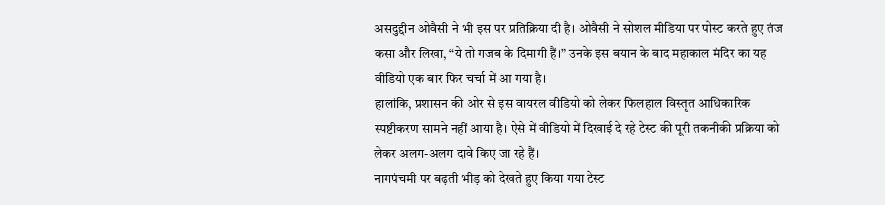असदुद्दीन ओवैसी ने भी इस पर प्रतिक्रिया दी है। ओवैसी ने सोशल मीडिया पर पोस्ट करते हुए तंज कसा और लिखा, “ये तो गजब के दिमागी हैं।” उनके इस बयान के बाद महाकाल मंदिर का यह वीडियो एक बार फिर चर्चा में आ गया है।
हालांकि, प्रशासन की ओर से इस वायरल वीडियो को लेकर फिलहाल विस्तृत आधिकारिक स्पष्टीकरण सामने नहीं आया है। ऐसे में वीडियो में दिखाई दे रहे टेस्ट की पूरी तकनीकी प्रक्रिया को लेकर अलग-अलग दावे किए जा रहे हैं।
नागपंचमी पर बढ़ती भीड़ को देखते हुए किया गया टेस्ट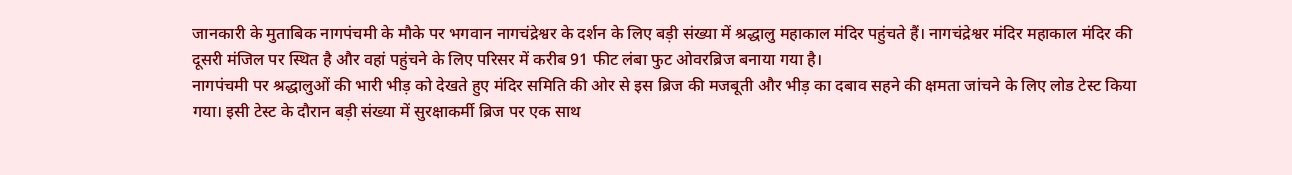जानकारी के मुताबिक नागपंचमी के मौके पर भगवान नागचंद्रेश्वर के दर्शन के लिए बड़ी संख्या में श्रद्धालु महाकाल मंदिर पहुंचते हैं। नागचंद्रेश्वर मंदिर महाकाल मंदिर की दूसरी मंजिल पर स्थित है और वहां पहुंचने के लिए परिसर में करीब 91 फीट लंबा फुट ओवरब्रिज बनाया गया है।
नागपंचमी पर श्रद्धालुओं की भारी भीड़ को देखते हुए मंदिर समिति की ओर से इस ब्रिज की मजबूती और भीड़ का दबाव सहने की क्षमता जांचने के लिए लोड टेस्ट किया गया। इसी टेस्ट के दौरान बड़ी संख्या में सुरक्षाकर्मी ब्रिज पर एक साथ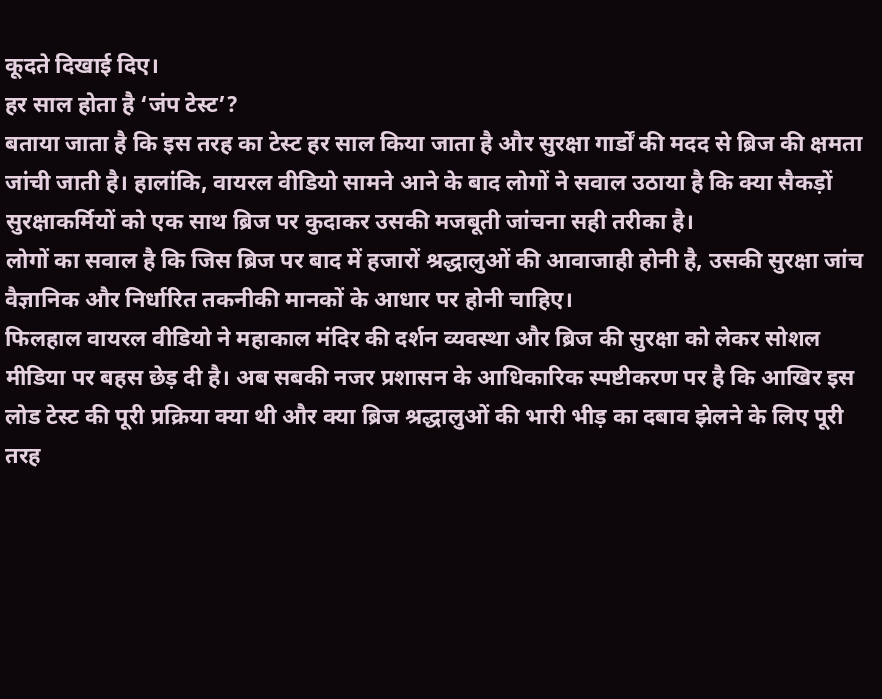कूदते दिखाई दिए।
हर साल होता है ‘जंप टेस्ट’?
बताया जाता है कि इस तरह का टेस्ट हर साल किया जाता है और सुरक्षा गार्डों की मदद से ब्रिज की क्षमता जांची जाती है। हालांकि, वायरल वीडियो सामने आने के बाद लोगों ने सवाल उठाया है कि क्या सैकड़ों सुरक्षाकर्मियों को एक साथ ब्रिज पर कुदाकर उसकी मजबूती जांचना सही तरीका है।
लोगों का सवाल है कि जिस ब्रिज पर बाद में हजारों श्रद्धालुओं की आवाजाही होनी है, उसकी सुरक्षा जांच वैज्ञानिक और निर्धारित तकनीकी मानकों के आधार पर होनी चाहिए।
फिलहाल वायरल वीडियो ने महाकाल मंदिर की दर्शन व्यवस्था और ब्रिज की सुरक्षा को लेकर सोशल मीडिया पर बहस छेड़ दी है। अब सबकी नजर प्रशासन के आधिकारिक स्पष्टीकरण पर है कि आखिर इस लोड टेस्ट की पूरी प्रक्रिया क्या थी और क्या ब्रिज श्रद्धालुओं की भारी भीड़ का दबाव झेलने के लिए पूरी तरह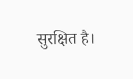सुरक्षित है।